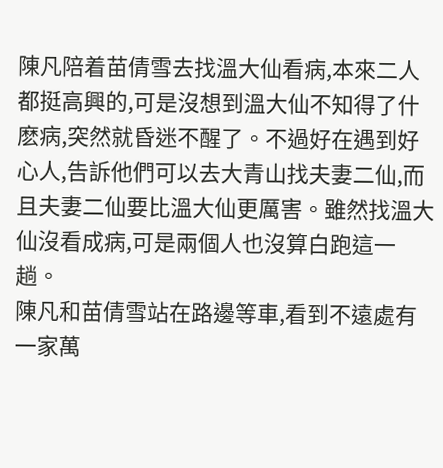陳凡陪着苗倩雪去找溫大仙看病,本來二人都挺高興的,可是沒想到溫大仙不知得了什麽病,突然就昏迷不醒了。不過好在遇到好心人,告訴他們可以去大青山找夫妻二仙,而且夫妻二仙要比溫大仙更厲害。雖然找溫大仙沒看成病,可是兩個人也沒算白跑這一趟。
陳凡和苗倩雪站在路邊等車,看到不遠處有一家萬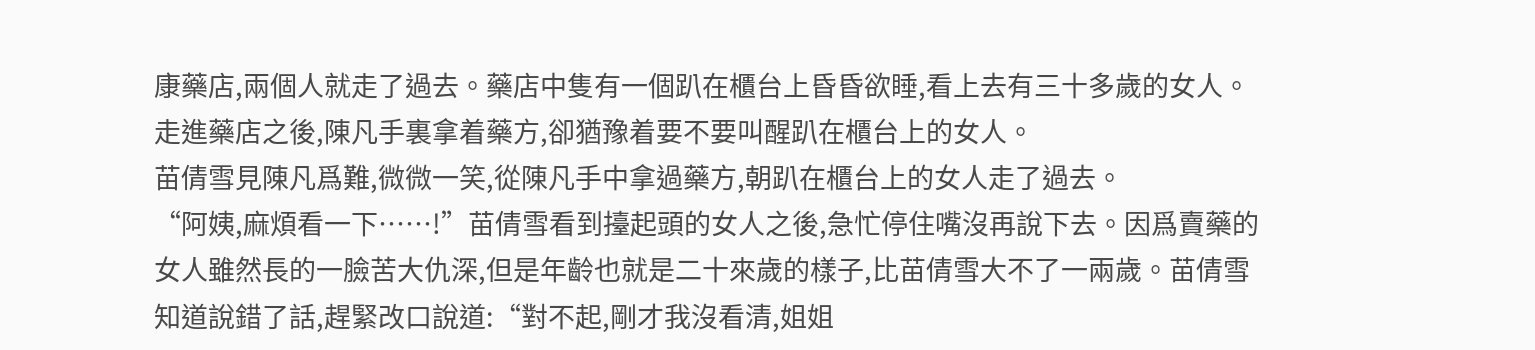康藥店,兩個人就走了過去。藥店中隻有一個趴在櫃台上昏昏欲睡,看上去有三十多歲的女人。走進藥店之後,陳凡手裏拿着藥方,卻猶豫着要不要叫醒趴在櫃台上的女人。
苗倩雪見陳凡爲難,微微一笑,從陳凡手中拿過藥方,朝趴在櫃台上的女人走了過去。
“阿姨,麻煩看一下……!”苗倩雪看到擡起頭的女人之後,急忙停住嘴沒再說下去。因爲賣藥的女人雖然長的一臉苦大仇深,但是年齡也就是二十來歲的樣子,比苗倩雪大不了一兩歲。苗倩雪知道說錯了話,趕緊改口說道:“對不起,剛才我沒看清,姐姐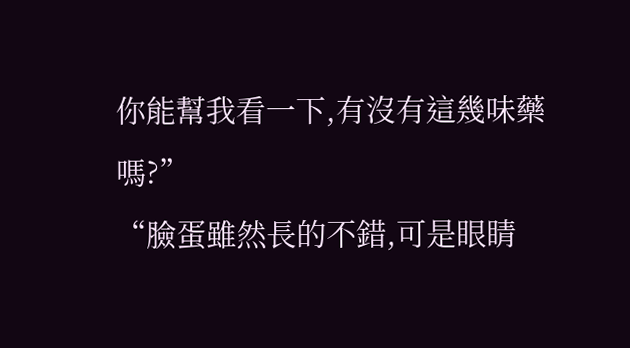你能幫我看一下,有沒有這幾味藥嗎?”
“臉蛋雖然長的不錯,可是眼睛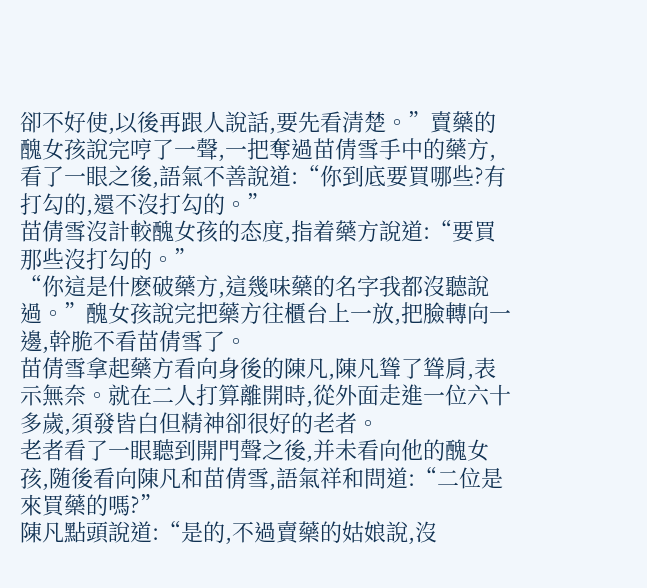卻不好使,以後再跟人說話,要先看清楚。”賣藥的醜女孩說完哼了一聲,一把奪過苗倩雪手中的藥方,看了一眼之後,語氣不善說道:“你到底要買哪些?有打勾的,還不沒打勾的。”
苗倩雪沒計較醜女孩的态度,指着藥方說道:“要買那些沒打勾的。”
“你這是什麽破藥方,這幾味藥的名字我都沒聽說過。”醜女孩說完把藥方往櫃台上一放,把臉轉向一邊,幹脆不看苗倩雪了。
苗倩雪拿起藥方看向身後的陳凡,陳凡聳了聳肩,表示無奈。就在二人打算離開時,從外面走進一位六十多歲,須發皆白但精神卻很好的老者。
老者看了一眼聽到開門聲之後,并未看向他的醜女孩,随後看向陳凡和苗倩雪,語氣祥和問道:“二位是來買藥的嗎?”
陳凡點頭說道:“是的,不過賣藥的姑娘說,沒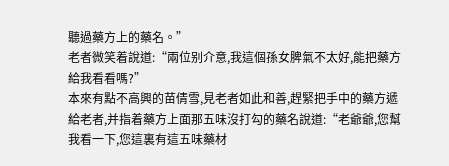聽過藥方上的藥名。”
老者微笑着說道:“兩位别介意,我這個孫女脾氣不太好,能把藥方給我看看嗎?”
本來有點不高興的苗倩雪,見老者如此和善,趕緊把手中的藥方遞給老者,并指着藥方上面那五味沒打勾的藥名說道:“老爺爺,您幫我看一下,您這裏有這五味藥材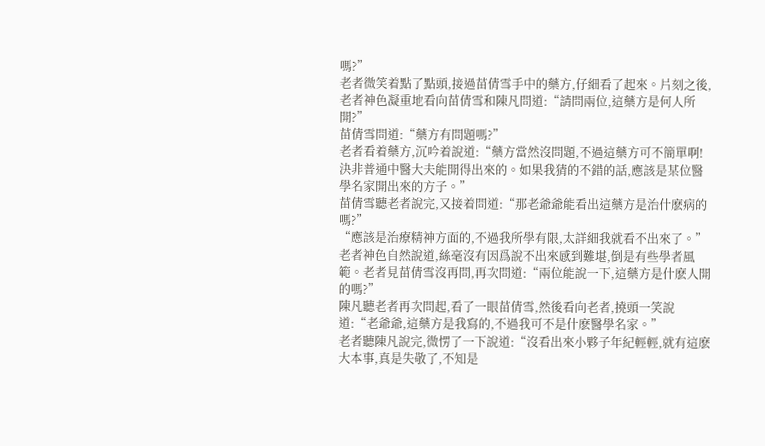嗎?”
老者微笑着點了點頭,接過苗倩雪手中的藥方,仔細看了起來。片刻之後,老者神色凝重地看向苗倩雪和陳凡問道:“請問兩位,這藥方是何人所開?”
苗倩雪問道:“藥方有問題嗎?”
老者看着藥方,沉吟着說道:“藥方當然沒問題,不過這藥方可不簡單啊!決非普通中醫大夫能開得出來的。如果我猜的不錯的話,應該是某位醫學名家開出來的方子。”
苗倩雪聽老者說完,又接着問道:“那老爺爺能看出這藥方是治什麽病的嗎?”
“應該是治療精神方面的,不過我所學有限,太詳細我就看不出來了。”老者神色自然說道,絲毫沒有因爲說不出來感到難堪,倒是有些學者風範。老者見苗倩雪沒再問,再次問道:“兩位能說一下,這藥方是什麽人開的嗎?”
陳凡聽老者再次問起,看了一眼苗倩雪,然後看向老者,撓頭一笑說道:“老爺爺,這藥方是我寫的,不過我可不是什麽醫學名家。”
老者聽陳凡說完,微愣了一下說道:“沒看出來小夥子年紀輕輕,就有這麽大本事,真是失敬了,不知是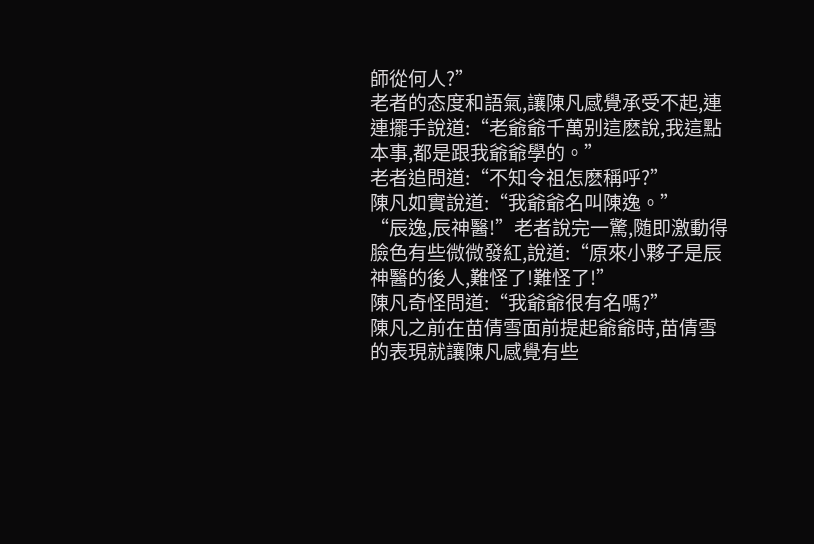師從何人?”
老者的态度和語氣,讓陳凡感覺承受不起,連連擺手說道:“老爺爺千萬别這麽說,我這點本事,都是跟我爺爺學的。”
老者追問道:“不知令祖怎麽稱呼?”
陳凡如實說道:“我爺爺名叫陳逸。”
“辰逸,辰神醫!”老者說完一驚,随即激動得臉色有些微微發紅,說道:“原來小夥子是辰神醫的後人,難怪了!難怪了!”
陳凡奇怪問道:“我爺爺很有名嗎?”
陳凡之前在苗倩雪面前提起爺爺時,苗倩雪的表現就讓陳凡感覺有些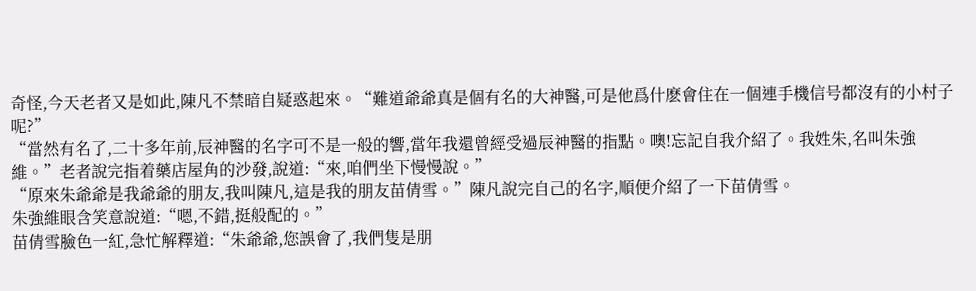奇怪,今天老者又是如此,陳凡不禁暗自疑惑起來。“難道爺爺真是個有名的大神醫,可是他爲什麽會住在一個連手機信号都沒有的小村子呢?”
“當然有名了,二十多年前,辰神醫的名字可不是一般的響,當年我還曾經受過辰神醫的指點。噢!忘記自我介紹了。我姓朱,名叫朱強維。”老者說完指着藥店屋角的沙發,說道:“來,咱們坐下慢慢說。”
“原來朱爺爺是我爺爺的朋友,我叫陳凡,這是我的朋友苗倩雪。”陳凡說完自己的名字,順便介紹了一下苗倩雪。
朱強維眼含笑意說道:“嗯,不錯,挺般配的。”
苗倩雪臉色一紅,急忙解釋道:“朱爺爺,您誤會了,我們隻是朋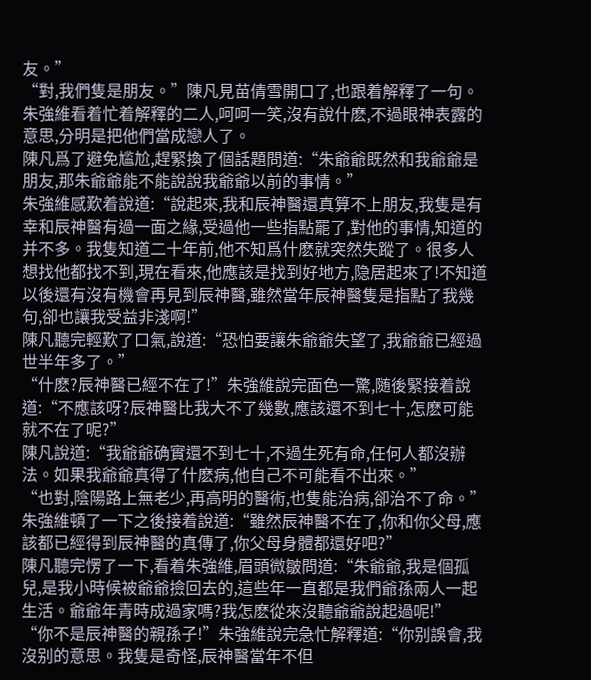友。”
“對,我們隻是朋友。”陳凡見苗倩雪開口了,也跟着解釋了一句。
朱強維看着忙着解釋的二人,呵呵一笑,沒有說什麽,不過眼神表露的意思,分明是把他們當成戀人了。
陳凡爲了避免尴尬,趕緊換了個話題問道:“朱爺爺既然和我爺爺是朋友,那朱爺爺能不能說說我爺爺以前的事情。”
朱強維感歎着說道:“說起來,我和辰神醫還真算不上朋友,我隻是有幸和辰神醫有過一面之緣,受過他一些指點罷了,對他的事情,知道的并不多。我隻知道二十年前,他不知爲什麽就突然失蹤了。很多人想找他都找不到,現在看來,他應該是找到好地方,隐居起來了!不知道以後還有沒有機會再見到辰神醫,雖然當年辰神醫隻是指點了我幾句,卻也讓我受益非淺啊!”
陳凡聽完輕歎了口氣,說道:“恐怕要讓朱爺爺失望了,我爺爺已經過世半年多了。”
“什麽?辰神醫已經不在了!”朱強維說完面色一驚,随後緊接着說道:“不應該呀?辰神醫比我大不了幾數,應該還不到七十,怎麽可能就不在了呢?”
陳凡說道:“我爺爺确實還不到七十,不過生死有命,任何人都沒辦法。如果我爺爺真得了什麽病,他自己不可能看不出來。”
“也對,陰陽路上無老少,再高明的醫術,也隻能治病,卻治不了命。”朱強維頓了一下之後接着說道:“雖然辰神醫不在了,你和你父母,應該都已經得到辰神醫的真傳了,你父母身體都還好吧?”
陳凡聽完愣了一下,看着朱強維,眉頭微皺問道:“朱爺爺,我是個孤兒,是我小時候被爺爺撿回去的,這些年一直都是我們爺孫兩人一起生活。爺爺年青時成過家嗎?我怎麽從來沒聽爺爺說起過呢!”
“你不是辰神醫的親孫子!”朱強維說完急忙解釋道:“你别誤會,我沒别的意思。我隻是奇怪,辰神醫當年不但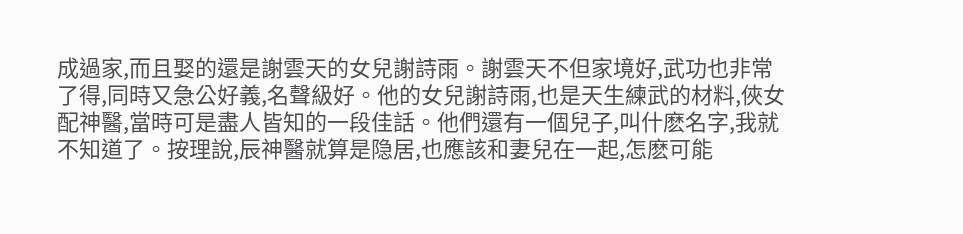成過家,而且娶的還是謝雲天的女兒謝詩雨。謝雲天不但家境好,武功也非常了得,同時又急公好義,名聲級好。他的女兒謝詩雨,也是天生練武的材料,俠女配神醫,當時可是盡人皆知的一段佳話。他們還有一個兒子,叫什麽名字,我就不知道了。按理說,辰神醫就算是隐居,也應該和妻兒在一起,怎麽可能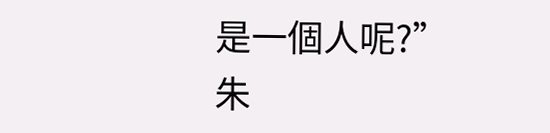是一個人呢?”
朱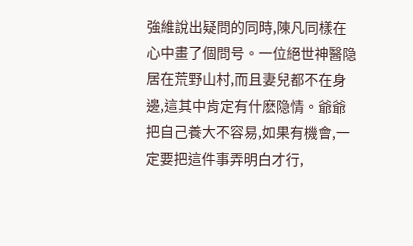強維說出疑問的同時,陳凡同樣在心中畫了個問号。一位絕世神醫隐居在荒野山村,而且妻兒都不在身邊,這其中肯定有什麽隐情。爺爺把自己養大不容易,如果有機會,一定要把這件事弄明白才行,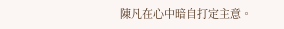陳凡在心中暗自打定主意。